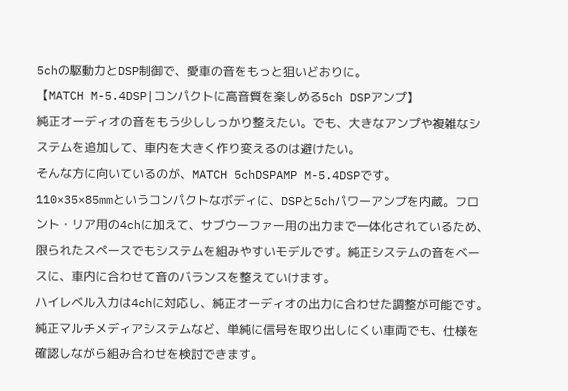5chの駆動力とDSP制御で、愛車の音をもっと狙いどおりに。
【MATCH M-5.4DSP|コンパクトに高音質を楽しめる5ch DSPアンプ】
純正オーディオの音をもう少ししっかり整えたい。でも、大きなアンプや複雑なシステムを追加して、車内を大きく作り変えるのは避けたい。
そんな方に向いているのが、MATCH 5chDSPAMP M-5.4DSPです。
110×35×85mmというコンパクトなボディに、DSPと5chパワーアンプを内蔵。フロント・リア用の4chに加えて、サブウーファー用の出力まで一体化されているため、限られたスペースでもシステムを組みやすいモデルです。純正システムの音をベースに、車内に合わせて音のバランスを整えていけます。
ハイレベル入力は4chに対応し、純正オーディオの出力に合わせた調整が可能です。純正マルチメディアシステムなど、単純に信号を取り出しにくい車両でも、仕様を確認しながら組み合わせを検討できます。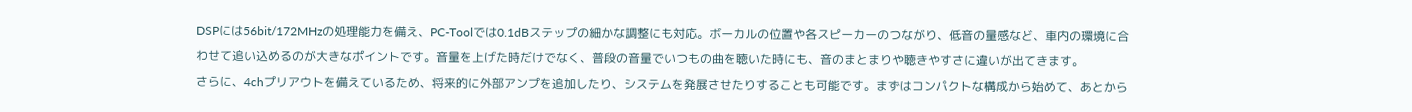DSPには56bit/172MHzの処理能力を備え、PC-Toolでは0.1dBステップの細かな調整にも対応。ボーカルの位置や各スピーカーのつながり、低音の量感など、車内の環境に合わせて追い込めるのが大きなポイントです。音量を上げた時だけでなく、普段の音量でいつもの曲を聴いた時にも、音のまとまりや聴きやすさに違いが出てきます。
さらに、4chプリアウトを備えているため、将来的に外部アンプを追加したり、システムを発展させたりすることも可能です。まずはコンパクトな構成から始めて、あとから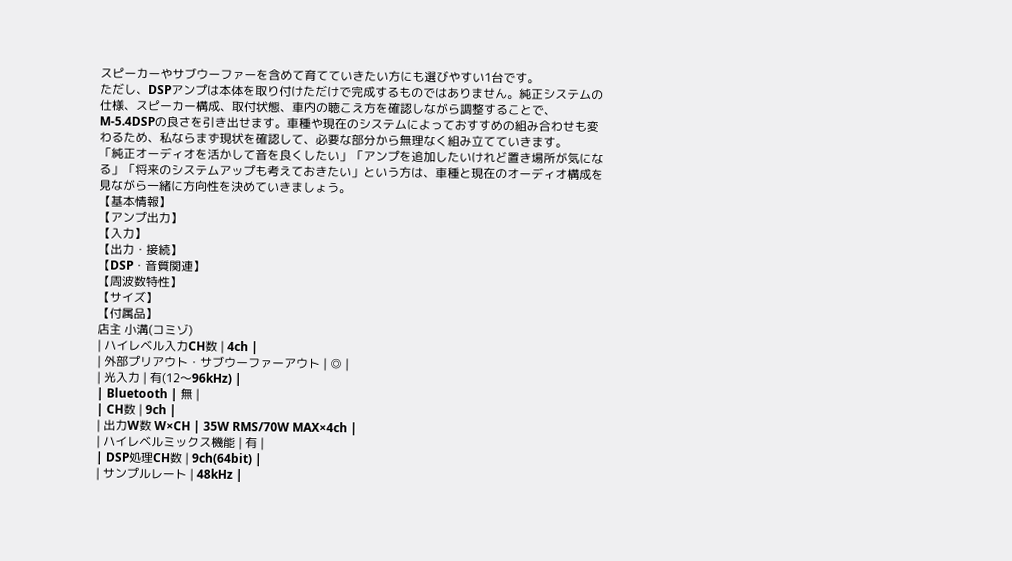スピーカーやサブウーファーを含めて育てていきたい方にも選びやすい1台です。
ただし、DSPアンプは本体を取り付けただけで完成するものではありません。純正システムの仕様、スピーカー構成、取付状態、車内の聴こえ方を確認しながら調整することで、M-5.4DSPの良さを引き出せます。車種や現在のシステムによっておすすめの組み合わせも変わるため、私ならまず現状を確認して、必要な部分から無理なく組み立てていきます。
「純正オーディオを活かして音を良くしたい」「アンプを追加したいけれど置き場所が気になる」「将来のシステムアップも考えておきたい」という方は、車種と現在のオーディオ構成を見ながら一緒に方向性を決めていきましょう。
【基本情報】
【アンプ出力】
【入力】
【出力・接続】
【DSP・音質関連】
【周波数特性】
【サイズ】
【付属品】
店主 小溝(コミゾ)
| ハイレベル入力CH数 | 4ch |
| 外部プリアウト・サブウーファーアウト | ◎ |
| 光入力 | 有(12〜96kHz) |
| Bluetooth | 無 |
| CH数 | 9ch |
| 出力W数 W×CH | 35W RMS/70W MAX×4ch |
| ハイレベルミックス機能 | 有 |
| DSP処理CH数 | 9ch(64bit) |
| サンプルレート | 48kHz |